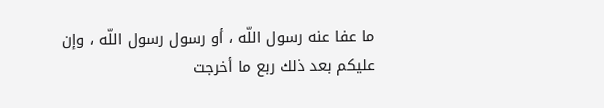ما عفا عنه رسول اللّه ، أو رسول رسول اللّه ، وإن عليكم بعد ذلك ربع ما أخرجت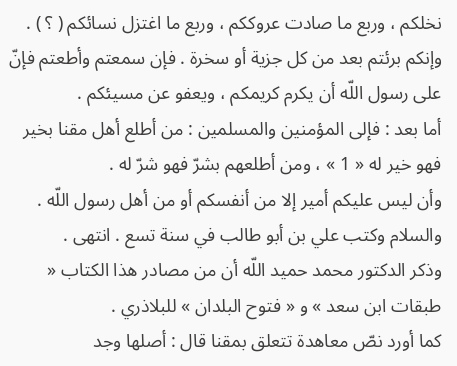نخلكم ، وربع ما صادت عروككم ، وربع ما اغتزل نسائكم ( ؟ ) .
وإنكم برئتم بعد من كل جزية أو سخرة . فإن سمعتم وأطعتم فإنّ على رسول اللّه أن يكرم كريمكم ، ويعفو عن مسيئكم .
أما بعد : فإلى المؤمنين والمسلمين : من أطلع أهل مقنا بخير فهو خير له « 1 » ، ومن أطلعهم بشرّ فهو شرّ له .
وأن ليس عليكم أمير إلا من أنفسكم أو من أهل رسول اللّه . والسلام وكتب علي بن أبو طالب في سنة تسع . انتهى .
وذكر الدكتور محمد حميد اللّه أن من مصادر هذا الكتاب « طبقات ابن سعد » و « فتوح البلدان » للبلاذري .
كما أورد نصّ معاهدة تتعلق بمقنا قال : أصلها وجد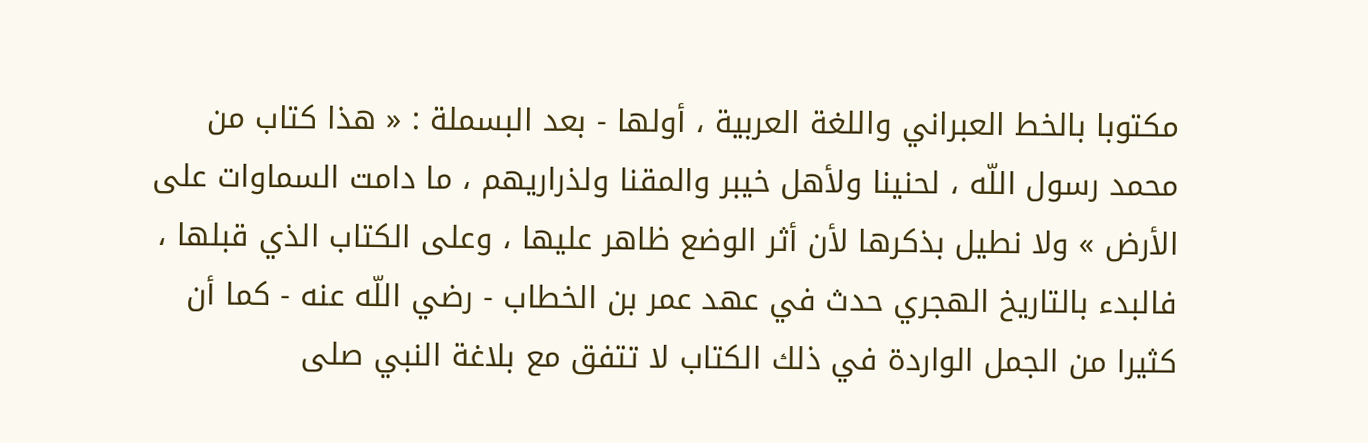مكتوبا بالخط العبراني واللغة العربية ، أولها - بعد البسملة : « هذا كتاب من محمد رسول اللّه ، لحنينا ولأهل خيبر والمقنا ولذراريهم ، ما دامت السماوات على الأرض » ولا نطيل بذكرها لأن أثر الوضع ظاهر عليها ، وعلى الكتاب الذي قبلها ، فالبدء بالتاريخ الهجري حدث في عهد عمر بن الخطاب - رضي اللّه عنه - كما أن كثيرا من الجمل الواردة في ذلك الكتاب لا تتفق مع بلاغة النبي صلى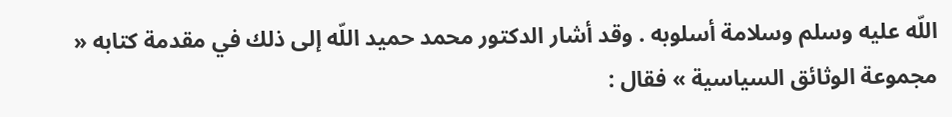اللّه عليه وسلم وسلامة أسلوبه . وقد أشار الدكتور محمد حميد اللّه إلى ذلك في مقدمة كتابه « مجموعة الوثائق السياسية » فقال :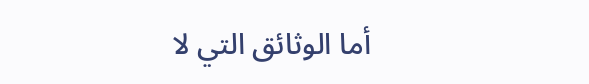أما الوثائق التي لا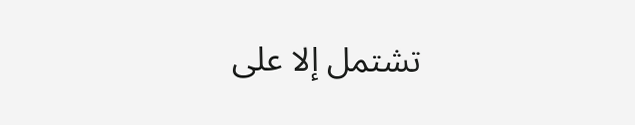تشتمل إلا على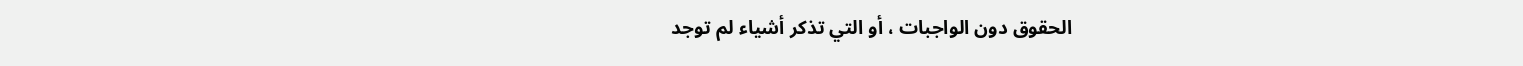الحقوق دون الواجبات ، أو التي تذكر أشياء لم توجد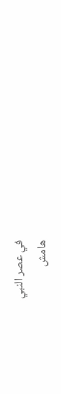في عصر النبي
هامش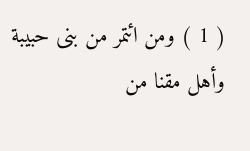( 1 ) ومن ائتمر من بنى حبيبة وأهل مقنا من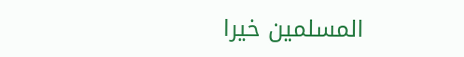المسلمين خيرا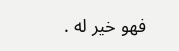فهو خير له .